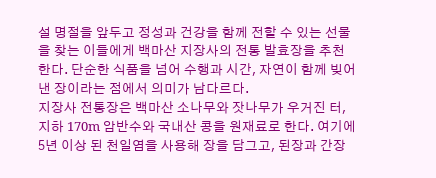설 명절을 앞두고 정성과 건강을 함께 전할 수 있는 선물을 찾는 이들에게 백마산 지장사의 전통 발효장을 추천한다. 단순한 식품을 넘어 수행과 시간, 자연이 함께 빚어낸 장이라는 점에서 의미가 남다르다.
지장사 전통장은 백마산 소나무와 잣나무가 우거진 터, 지하 170m 암반수와 국내산 콩을 원재료로 한다. 여기에 5년 이상 된 천일염을 사용해 장을 담그고, 된장과 간장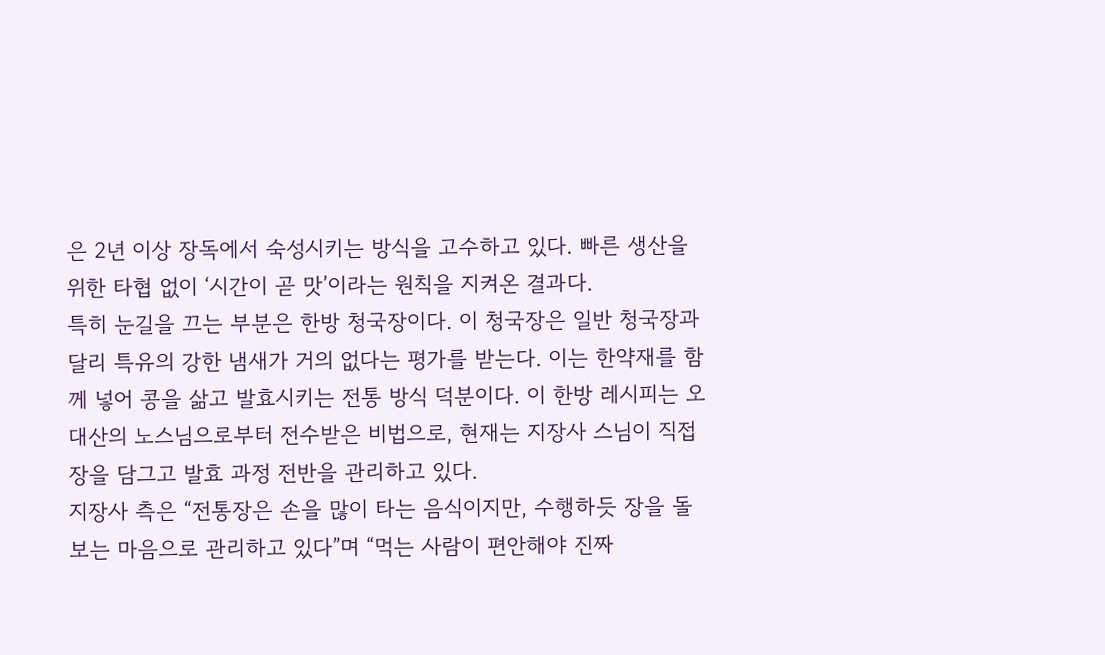은 2년 이상 장독에서 숙성시키는 방식을 고수하고 있다. 빠른 생산을 위한 타협 없이 ‘시간이 곧 맛’이라는 원칙을 지켜온 결과다.
특히 눈길을 끄는 부분은 한방 청국장이다. 이 청국장은 일반 청국장과 달리 특유의 강한 냄새가 거의 없다는 평가를 받는다. 이는 한약재를 함께 넣어 콩을 삶고 발효시키는 전통 방식 덕분이다. 이 한방 레시피는 오대산의 노스님으로부터 전수받은 비법으로, 현재는 지장사 스님이 직접 장을 담그고 발효 과정 전반을 관리하고 있다.
지장사 측은 “전통장은 손을 많이 타는 음식이지만, 수행하듯 장을 돌보는 마음으로 관리하고 있다”며 “먹는 사람이 편안해야 진짜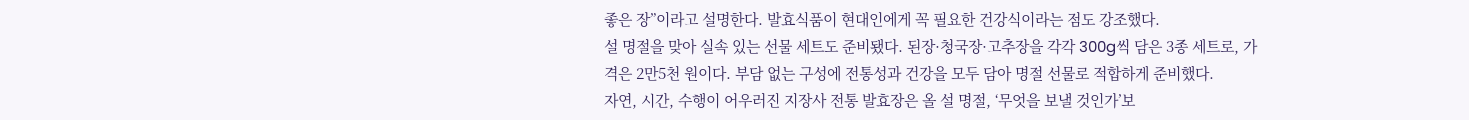좋은 장”이라고 설명한다. 발효식품이 현대인에게 꼭 필요한 건강식이라는 점도 강조했다.
설 명절을 맞아 실속 있는 선물 세트도 준비됐다. 된장·청국장·고추장을 각각 300g씩 담은 3종 세트로, 가격은 2만5천 원이다. 부담 없는 구성에 전통성과 건강을 모두 담아 명절 선물로 적합하게 준비했다.
자연, 시간, 수행이 어우러진 지장사 전통 발효장은 올 설 명절, ‘무엇을 보낼 것인가’보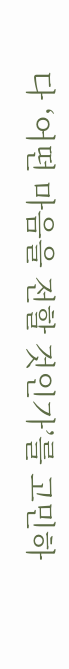다 ‘어떤 마음을 전할 것인가’를 고민하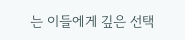는 이들에게 깊은 선택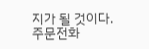지가 될 것이다.
주문전화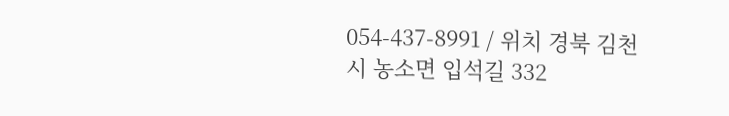054-437-8991 / 위치 경북 김천시 농소면 입석길 332